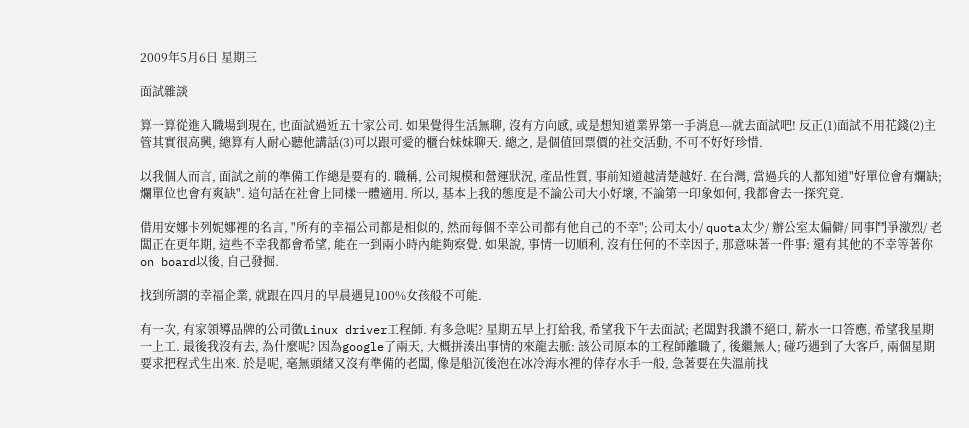2009年5月6日 星期三

面試雜談

算一算從進入職場到現在, 也面試過近五十家公司. 如果覺得生活無聊, 沒有方向感, 或是想知道業界第一手消息---就去面試吧! 反正(1)面試不用花錢(2)主管其實很高興, 總算有人耐心聽他講話(3)可以跟可愛的櫃台妹妹聊天. 總之, 是個值回票價的社交活動, 不可不好好珍惜.

以我個人而言, 面試之前的準備工作總是要有的. 職稱, 公司規模和營運狀況, 產品性質, 事前知道越清楚越好. 在台灣, 當過兵的人都知道"好單位會有爛缺; 爛單位也會有爽缺". 這句話在社會上同樣一體適用. 所以, 基本上我的態度是不論公司大小好壞, 不論第一印象如何, 我都會去一探究竟.

借用安娜卡列妮娜裡的名言, "所有的幸福公司都是相似的, 然而每個不幸公司都有他自己的不幸"; 公司太小/ quota太少/ 辦公室太偏僻/ 同事鬥爭激烈/ 老闆正在更年期, 這些不幸我都會希望, 能在一到兩小時內能夠察覺. 如果說, 事情一切順利, 沒有任何的不幸因子, 那意味著一件事: 還有其他的不幸等著你on board以後, 自己發掘.

找到所謂的幸福企業, 就跟在四月的早晨遇見100%女孩般不可能.

有一次, 有家領導品牌的公司徵Linux driver工程師. 有多急呢? 星期五早上打給我, 希望我下午去面試; 老闆對我讚不絕口, 薪水一口答應, 希望我星期一上工. 最後我沒有去, 為什麼呢? 因為google了兩天, 大概拼湊出事情的來龍去脈: 該公司原本的工程師離職了, 後繼無人; 碰巧遇到了大客戶, 兩個星期要求把程式生出來. 於是呢, 毫無頭緒又沒有準備的老闆, 像是船沉後泡在冰冷海水裡的倖存水手一般, 急著要在失溫前找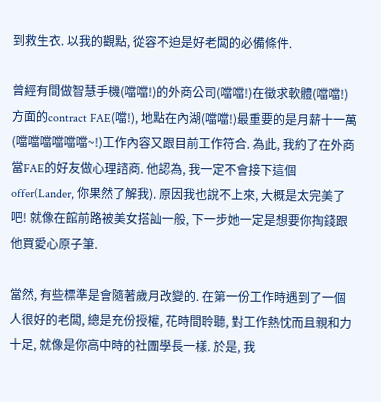到救生衣. 以我的觀點, 從容不迫是好老闆的必備條件.

曾經有間做智慧手機(噹噹!)的外商公司(噹噹!)在徵求軟體(噹噹!)方面的contract FAE(噹!), 地點在內湖(噹噹!)最重要的是月薪十一萬(噹噹噹噹噹噹~!)工作內容又跟目前工作符合. 為此, 我約了在外商當FAE的好友做心理諮商. 他認為, 我一定不會接下這個offer(Lander, 你果然了解我). 原因我也說不上來, 大概是太完美了吧! 就像在館前路被美女搭訕一般, 下一步她一定是想要你掏錢跟他買愛心原子筆.

當然, 有些標準是會隨著歲月改變的. 在第一份工作時遇到了一個人很好的老闆, 總是充份授權, 花時間聆聽, 對工作熱忱而且親和力十足, 就像是你高中時的社團學長一樣. 於是, 我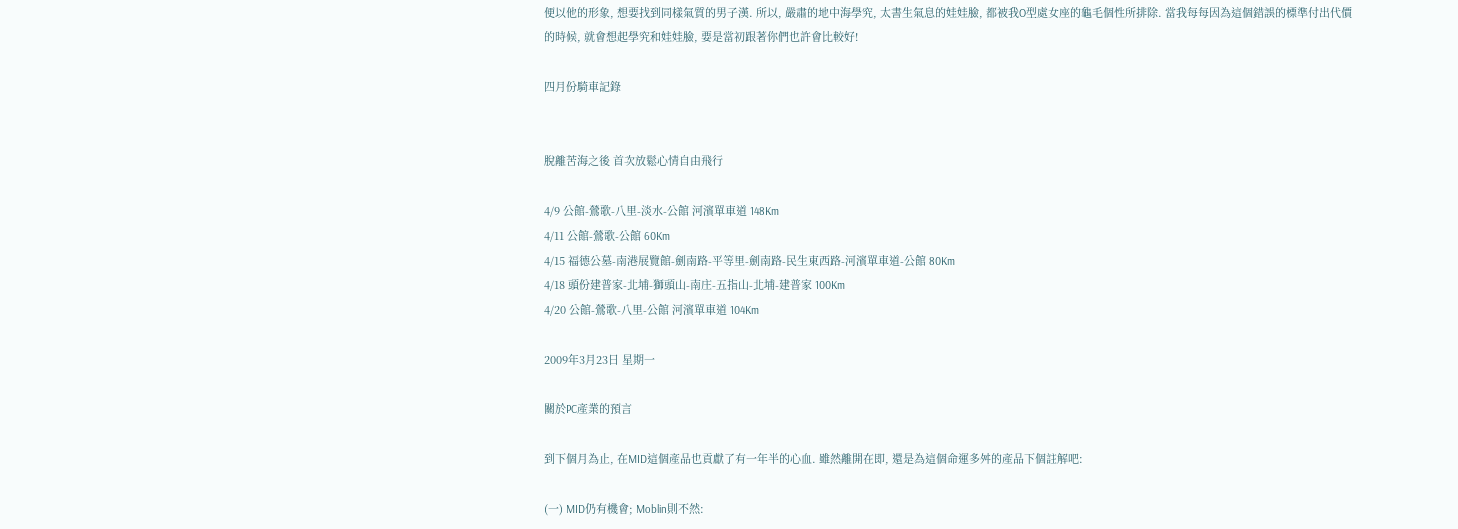便以他的形象, 想要找到同樣氣質的男子漢. 所以, 嚴肅的地中海學究, 太書生氣息的娃娃臉, 都被我O型處女座的龜毛個性所排除. 當我每每因為這個錯誤的標準付出代價的時候, 就會想起學究和娃娃臉, 要是當初跟著你們也許會比較好!

四月份騎車記錄


脫離苦海之後 首次放鬆心情自由飛行

4/9 公館-鶯歌-八里-淡水-公館 河濱單車道 148Km
4/11 公館-鶯歌-公館 60Km
4/15 福德公墓-南港展覽館-劍南路-平等里-劍南路-民生東西路-河濱單車道-公館 80Km
4/18 頭份建普家-北埔-獅頭山-南庄-五指山-北埔-建普家 100Km
4/20 公館-鶯歌-八里-公館 河濱單車道 104Km

2009年3月23日 星期一

關於PC產業的預言

到下個月為止, 在MID這個產品也貢獻了有一年半的心血. 雖然離開在即, 還是為這個命運多舛的產品下個註解吧:

(一) MID仍有機會; Moblin則不然: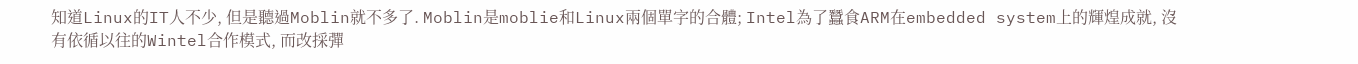知道Linux的IT人不少, 但是聽過Moblin就不多了. Moblin是moblie和Linux兩個單字的合體; Intel為了蠶食ARM在embedded system上的輝煌成就, 沒有依循以往的Wintel合作模式, 而改採彈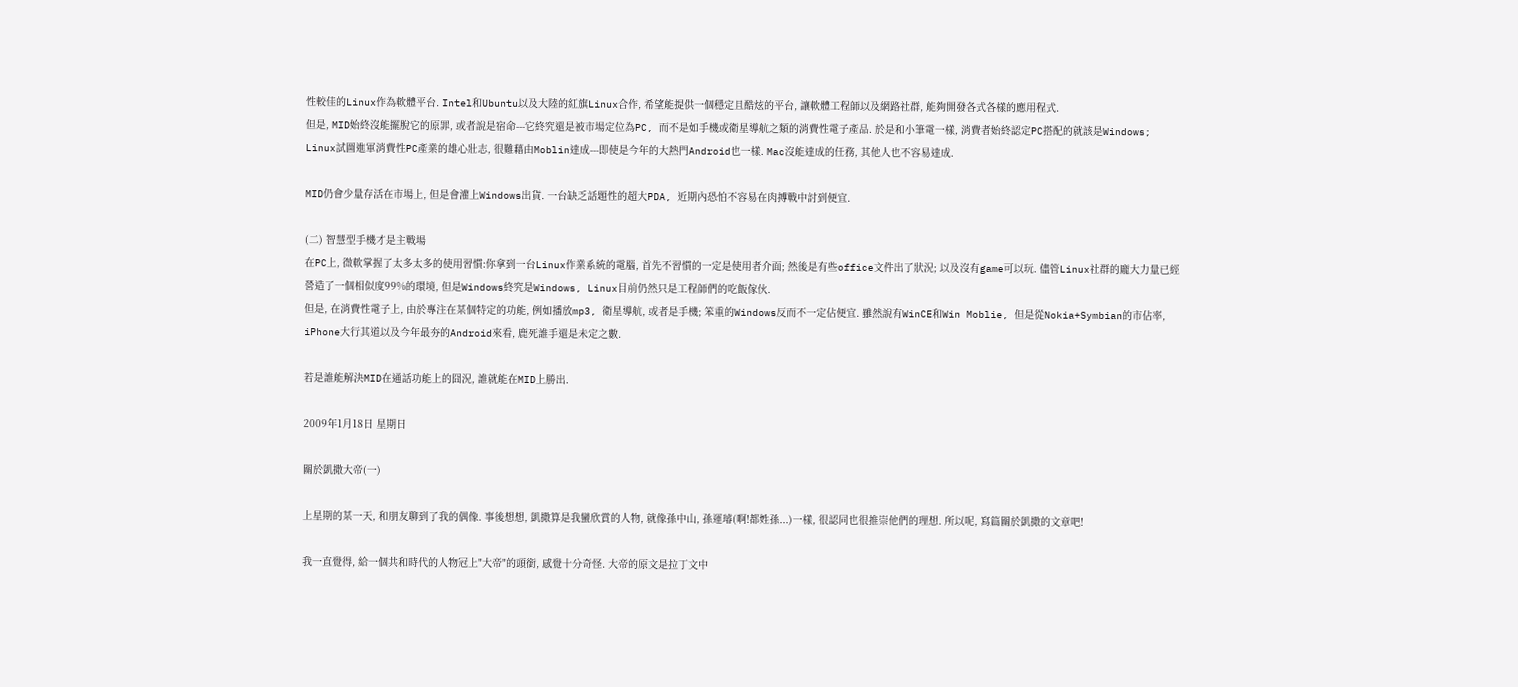性較佳的Linux作為軟體平台. Intel和Ubuntu以及大陸的紅旗Linux合作, 希望能提供一個穩定且酷炫的平台, 讓軟體工程師以及網路社群, 能夠開發各式各樣的應用程式.
但是, MID始終沒能擺脫它的原罪, 或者說是宿命---它終究還是被市場定位為PC, 而不是如手機或衛星導航之類的消費性電子產品. 於是和小筆電一樣, 消費者始終認定PC搭配的就該是Windows; Linux試圖進軍消費性PC產業的雄心壯志, 很難藉由Moblin達成---即使是今年的大熱門Android也一樣. Mac沒能達成的任務, 其他人也不容易達成.

MID仍會少量存活在市場上, 但是會灌上Windows出貨. 一台缺乏話題性的超大PDA, 近期內恐怕不容易在肉搏戰中討到便宜.

(二) 智慧型手機才是主戰場
在PC上, 微軟掌握了太多太多的使用習慣:你拿到一台Linux作業系統的電腦, 首先不習慣的一定是使用者介面; 然後是有些office文件出了狀況; 以及沒有game可以玩. 儘管Linux社群的龐大力量已經營造了一個相似度99%的環境, 但是Windows終究是Windows, Linux目前仍然只是工程師們的吃飯傢伙.
但是, 在消費性電子上, 由於專注在某個特定的功能, 例如播放mp3, 衛星導航, 或者是手機; 笨重的Windows反而不一定佔便宜. 雖然說有WinCE和Win Moblie, 但是從Nokia+Symbian的市佔率, iPhone大行其道以及今年最夯的Android來看, 鹿死誰手還是未定之數.

若是誰能解決MID在通話功能上的囧況, 誰就能在MID上勝出.

2009年1月18日 星期日

關於凱撒大帝(一)

上星期的某一天, 和朋友聊到了我的偶像. 事後想想, 凱撒算是我蠻欣賞的人物, 就像孫中山, 孫運璿(啊!都姓孫...)一樣, 很認同也很推崇他們的理想. 所以呢, 寫篇關於凱撒的文章吧!

我一直覺得, 給一個共和時代的人物冠上"大帝"的頭銜, 感覺十分奇怪. 大帝的原文是拉丁文中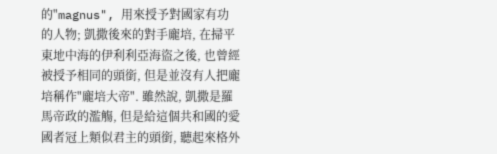的"magnus", 用來授予對國家有功的人物; 凱撒後來的對手龐培, 在掃平東地中海的伊利利亞海盜之後, 也曾經被授予相同的頭銜, 但是並沒有人把龐培稱作"龐培大帝". 雖然說, 凱撒是羅馬帝政的濫觴, 但是給這個共和國的愛國者冠上類似君主的頭銜, 聽起來格外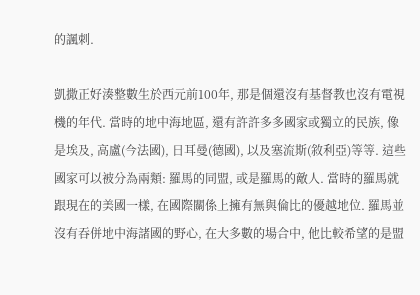的諷刺.

凱撒正好湊整數生於西元前100年, 那是個還沒有基督教也沒有電視機的年代. 當時的地中海地區, 還有許許多多國家或獨立的民族, 像是埃及, 高盧(今法國), 日耳曼(德國), 以及塞流斯(敘利亞)等等. 這些國家可以被分為兩類: 羅馬的同盟, 或是羅馬的敵人. 當時的羅馬就跟現在的美國一樣, 在國際關係上擁有無與倫比的優越地位. 羅馬並沒有吞併地中海諸國的野心, 在大多數的場合中, 他比較希望的是盟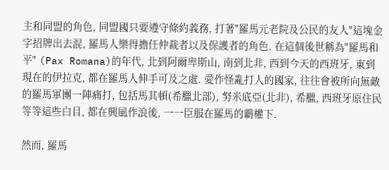主和同盟的角色, 同盟國只要遵守條約義務, 打著"羅馬元老院及公民的友人"這塊金字招牌出去混, 羅馬人樂得擔任仲裁者以及保護者的角色. 在這個後世稱為"羅馬和平" (Pax Romana)的年代, 北到阿爾卑斯山, 南到北非, 西到今天的西班牙, 東到現在的伊拉克, 都在羅馬人伸手可及之處. 愛作怪亂打人的國家, 往往會被所向無敵的羅馬軍團一陣痛打, 包括馬其頓(希臘北部), 努米底亞(北非), 希臘, 西班牙原住民等等這些白目, 都在興風作浪後, 一一臣服在羅馬的霸權下.

然而, 羅馬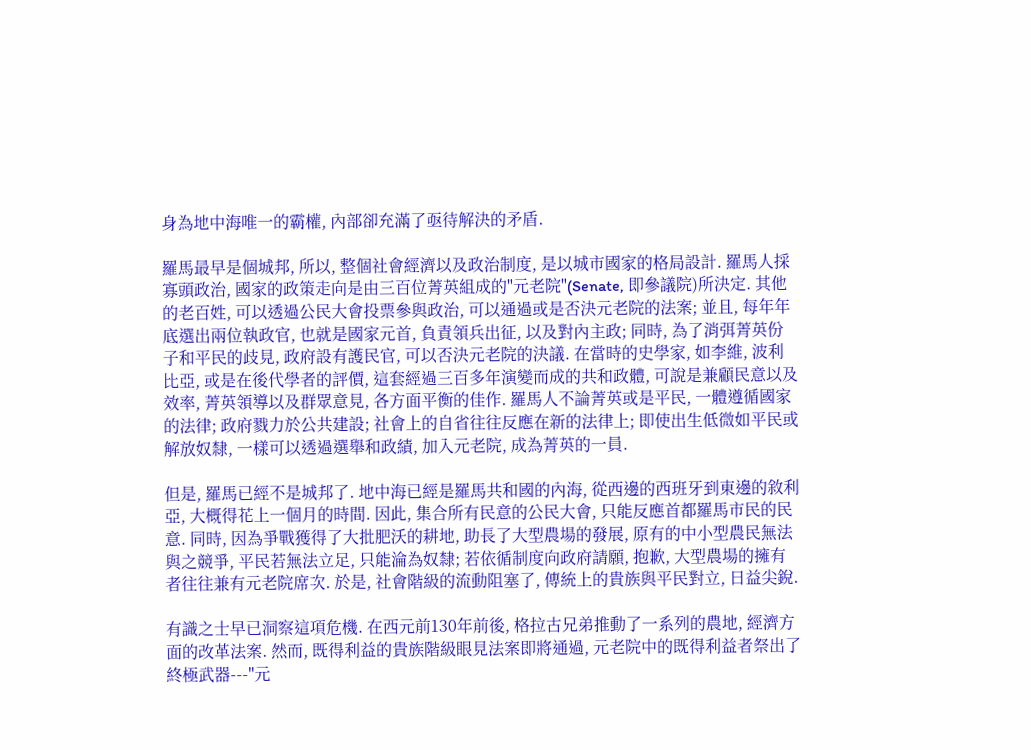身為地中海唯一的霸權, 內部卻充滿了亟待解決的矛盾.

羅馬最早是個城邦, 所以, 整個社會經濟以及政治制度, 是以城市國家的格局設計. 羅馬人採寡頭政治, 國家的政策走向是由三百位菁英組成的"元老院"(Senate, 即參議院)所決定. 其他的老百姓, 可以透過公民大會投票參與政治, 可以通過或是否決元老院的法案; 並且, 每年年底選出兩位執政官, 也就是國家元首, 負責領兵出征, 以及對內主政; 同時, 為了消弭菁英份子和平民的歧見, 政府設有護民官, 可以否決元老院的決議. 在當時的史學家, 如李維, 波利比亞, 或是在後代學者的評價, 這套經過三百多年演變而成的共和政體, 可說是兼顧民意以及效率, 菁英領導以及群眾意見, 各方面平衡的佳作. 羅馬人不論菁英或是平民, 一體遵循國家的法律; 政府戮力於公共建設; 社會上的自省往往反應在新的法律上; 即使出生低微如平民或解放奴隸, 一樣可以透過選舉和政績, 加入元老院, 成為菁英的一員.

但是, 羅馬已經不是城邦了. 地中海已經是羅馬共和國的內海, 從西邊的西班牙到東邊的敘利亞, 大概得花上一個月的時間. 因此, 集合所有民意的公民大會, 只能反應首都羅馬市民的民意. 同時, 因為爭戰獲得了大批肥沃的耕地, 助長了大型農場的發展, 原有的中小型農民無法與之競爭, 平民若無法立足, 只能淪為奴隸; 若依循制度向政府請願, 抱歉, 大型農場的擁有者往往兼有元老院席次. 於是, 社會階級的流動阻塞了, 傳統上的貴族與平民對立, 日益尖銳.

有識之士早已洞察這項危機. 在西元前130年前後, 格拉古兄弟推動了一系列的農地, 經濟方面的改革法案. 然而, 既得利益的貴族階級眼見法案即將通過, 元老院中的既得利益者祭出了終極武器---"元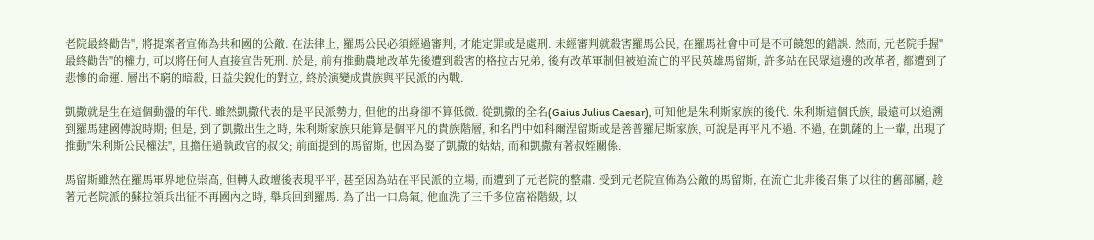老院最終勸告", 將提案者宣佈為共和國的公敵. 在法律上, 羅馬公民必須經過審判, 才能定罪或是處刑. 未經審判就殺害羅馬公民, 在羅馬社會中可是不可饒恕的錯誤. 然而, 元老院手握"最終勸告"的權力, 可以將任何人直接宣告死刑. 於是, 前有推動農地改革先後遭到殺害的格拉古兄弟, 後有改革軍制但被迫流亡的平民英雄馬留斯, 許多站在民眾這邊的改革者, 都遭到了悲慘的命運. 層出不窮的暗殺, 日益尖銳化的對立, 終於演變成貴族與平民派的內戰.

凱撒就是生在這個動盪的年代. 雖然凱撒代表的是平民派勢力, 但他的出身卻不算低微. 從凱撒的全名(Gaius Julius Caesar), 可知他是朱利斯家族的後代. 朱利斯這個氏族, 最遠可以追溯到羅馬建國傳說時期; 但是, 到了凱撒出生之時, 朱利斯家族只能算是個平凡的貴族階層, 和名門中如科爾涅留斯或是善普羅尼斯家族, 可說是再平凡不過. 不過, 在凱薩的上一輩, 出現了推動"朱利斯公民權法", 且擔任過執政官的叔父; 前面提到的馬留斯, 也因為娶了凱撒的姑姑, 而和凱撒有著叔姪關係.

馬留斯雖然在羅馬軍界地位崇高, 但轉入政壇後表現平平, 甚至因為站在平民派的立場, 而遭到了元老院的整肅. 受到元老院宣佈為公敵的馬留斯, 在流亡北非後召集了以往的舊部屬, 趁著元老院派的蘇拉領兵出征不再國內之時, 舉兵回到羅馬. 為了出一口鳥氣, 他血洗了三千多位富裕階級, 以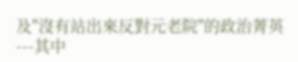及"沒有站出來反對元老院"的政治菁英---其中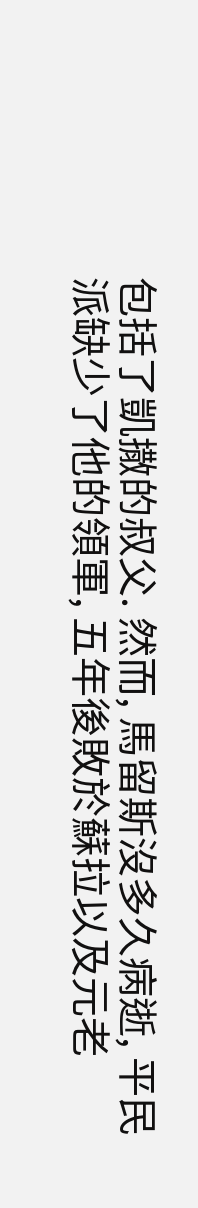包括了凱撒的叔父. 然而, 馬留斯沒多久病逝, 平民派缺少了他的領軍, 五年後敗於蘇拉以及元老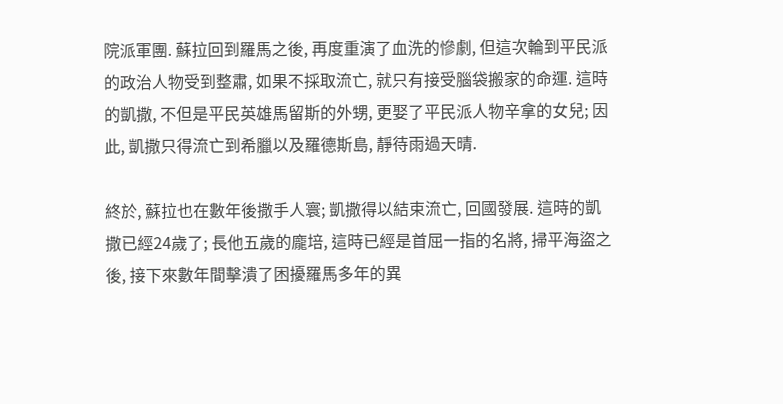院派軍團. 蘇拉回到羅馬之後, 再度重演了血洗的慘劇, 但這次輪到平民派的政治人物受到整肅, 如果不採取流亡, 就只有接受腦袋搬家的命運. 這時的凱撒, 不但是平民英雄馬留斯的外甥, 更娶了平民派人物辛拿的女兒; 因此, 凱撒只得流亡到希臘以及羅德斯島, 靜待雨過天晴.

終於, 蘇拉也在數年後撒手人寰; 凱撒得以結束流亡, 回國發展. 這時的凱撒已經24歲了; 長他五歲的龐培, 這時已經是首屈一指的名將, 掃平海盜之後, 接下來數年間擊潰了困擾羅馬多年的異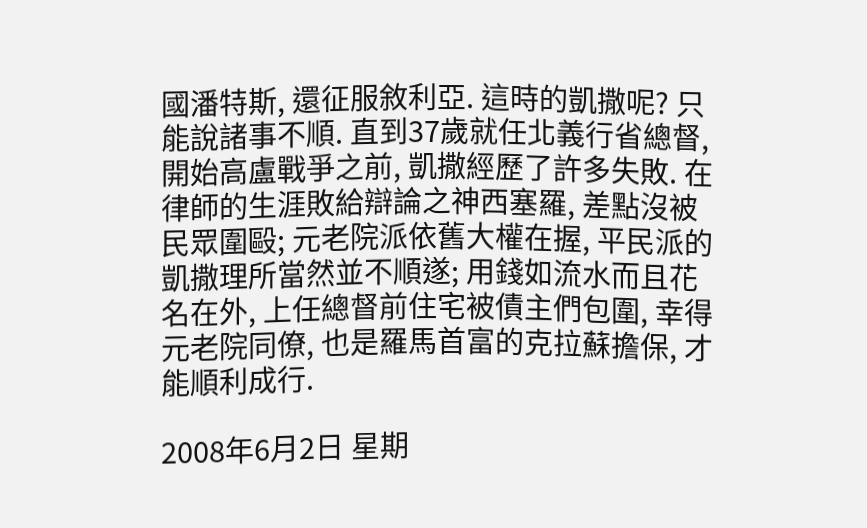國潘特斯, 還征服敘利亞. 這時的凱撒呢? 只能說諸事不順. 直到37歲就任北義行省總督, 開始高盧戰爭之前, 凱撒經歷了許多失敗. 在律師的生涯敗給辯論之神西塞羅, 差點沒被民眾圍毆; 元老院派依舊大權在握, 平民派的凱撒理所當然並不順遂; 用錢如流水而且花名在外, 上任總督前住宅被債主們包圍, 幸得元老院同僚, 也是羅馬首富的克拉蘇擔保, 才能順利成行.

2008年6月2日 星期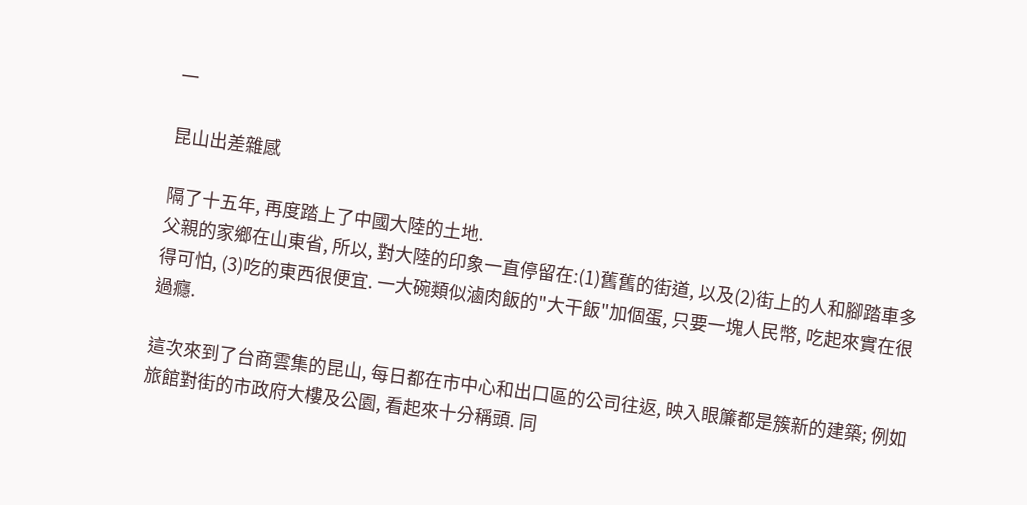一

昆山出差雜感

隔了十五年, 再度踏上了中國大陸的土地.
父親的家鄉在山東省, 所以, 對大陸的印象一直停留在:(1)舊舊的街道, 以及(2)街上的人和腳踏車多得可怕, (3)吃的東西很便宜. 一大碗類似滷肉飯的"大干飯"加個蛋, 只要一塊人民幣, 吃起來實在很過癮.

這次來到了台商雲集的昆山, 每日都在市中心和出口區的公司往返, 映入眼簾都是簇新的建築; 例如旅館對街的市政府大樓及公園, 看起來十分稱頭. 同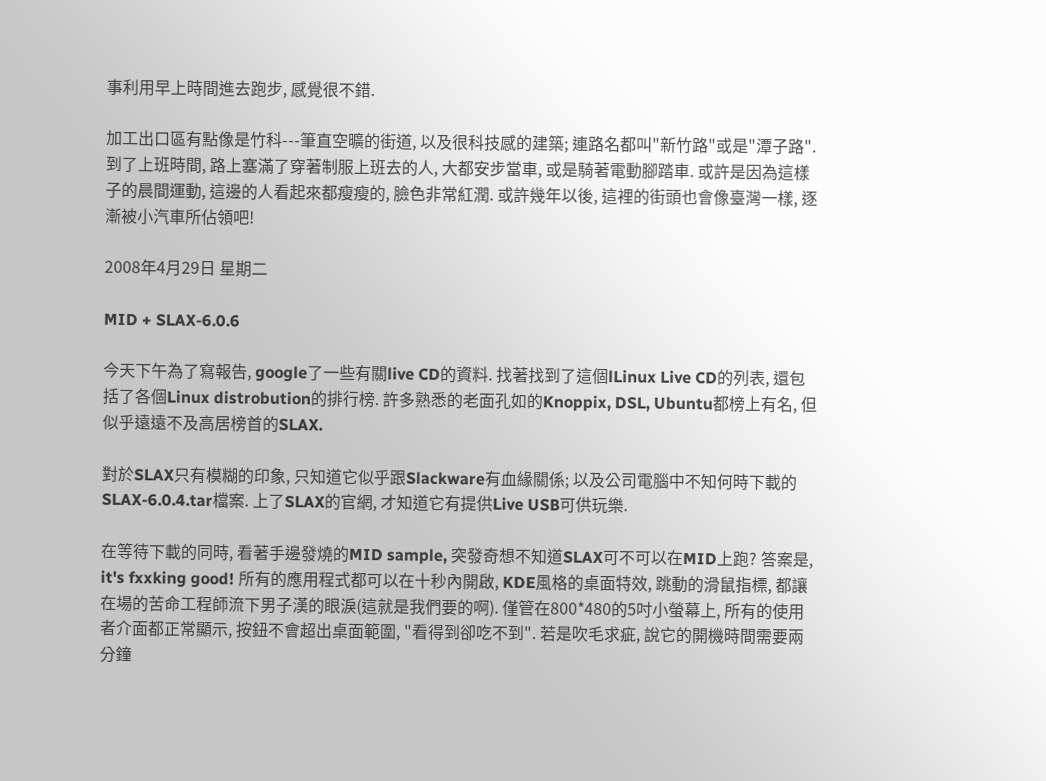事利用早上時間進去跑步, 感覺很不錯.

加工出口區有點像是竹科---筆直空曠的街道, 以及很科技感的建築; 連路名都叫"新竹路"或是"潭子路". 到了上班時間, 路上塞滿了穿著制服上班去的人, 大都安步當車, 或是騎著電動腳踏車. 或許是因為這樣子的晨間運動, 這邊的人看起來都瘦瘦的, 臉色非常紅潤. 或許幾年以後, 這裡的街頭也會像臺灣一樣, 逐漸被小汽車所佔領吧!

2008年4月29日 星期二

MID + SLAX-6.0.6

今天下午為了寫報告, google了一些有關live CD的資料. 找著找到了這個lLinux Live CD的列表, 還包括了各個Linux distrobution的排行榜. 許多熟悉的老面孔如的Knoppix, DSL, Ubuntu都榜上有名, 但似乎遠遠不及高居榜首的SLAX.

對於SLAX只有模糊的印象, 只知道它似乎跟Slackware有血緣關係; 以及公司電腦中不知何時下載的SLAX-6.0.4.tar檔案. 上了SLAX的官網, 才知道它有提供Live USB可供玩樂.

在等待下載的同時, 看著手邊發燒的MID sample, 突發奇想不知道SLAX可不可以在MID上跑? 答案是, it's fxxking good! 所有的應用程式都可以在十秒內開啟, KDE風格的桌面特效, 跳動的滑鼠指標, 都讓在場的苦命工程師流下男子漢的眼淚(這就是我們要的啊). 僅管在800*480的5吋小螢幕上, 所有的使用者介面都正常顯示, 按鈕不會超出桌面範圍, "看得到卻吃不到". 若是吹毛求疵, 說它的開機時間需要兩分鐘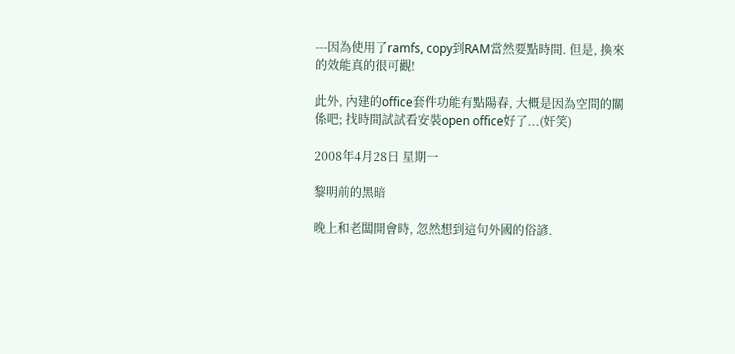---因為使用了ramfs, copy到RAM當然要點時間. 但是, 換來的效能真的很可觀!

此外, 內建的office套件功能有點陽春, 大概是因為空間的關係吧; 找時間試試看安裝open office好了...(奸笑)

2008年4月28日 星期一

黎明前的黑暗

晚上和老闆開會時, 忽然想到這句外國的俗諺.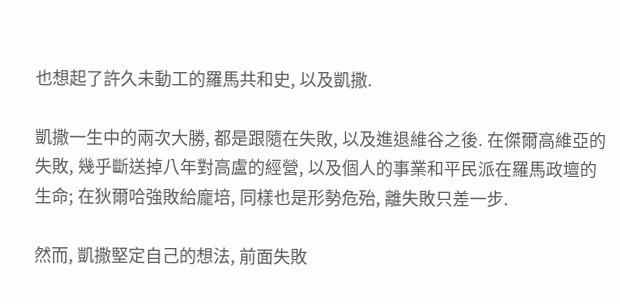也想起了許久未動工的羅馬共和史, 以及凱撒.

凱撒一生中的兩次大勝, 都是跟隨在失敗, 以及進退維谷之後. 在傑爾高維亞的失敗, 幾乎斷送掉八年對高盧的經營, 以及個人的事業和平民派在羅馬政壇的生命; 在狄爾哈強敗給龐培, 同樣也是形勢危殆, 離失敗只差一步.

然而, 凱撒堅定自己的想法, 前面失敗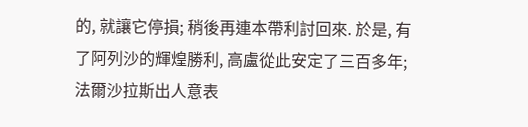的, 就讓它停損; 稍後再連本帶利討回來. 於是, 有了阿列沙的輝煌勝利, 高盧從此安定了三百多年; 法爾沙拉斯出人意表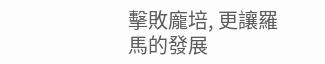擊敗龐培, 更讓羅馬的發展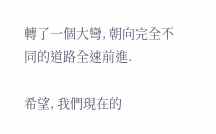轉了一個大彎, 朝向完全不同的道路全速前進.

希望, 我們現在的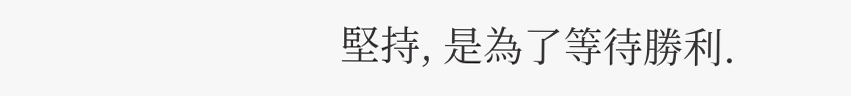堅持, 是為了等待勝利.